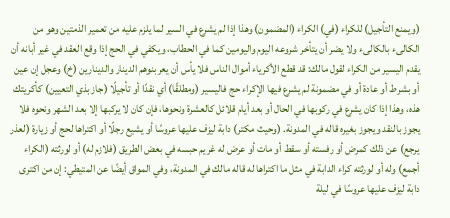(ويمنع التأجيل) للكراء (في) الكراء (المضمون) وهذا إذا لم يشرع في السير لما يلزم عليه من تعمير الذمتين وهو من الكالىء بالكالىء ولا يضر أن يتأخر شروعه اليوم واليومين كما في الحطاب، ويكفي في الحج إذا وقع العقد في غير أبانه أن يقدم اليسير من الكراء لقول مالك: قد قطع الأكرياء أموال الناس فلا يأس أن يعربنوهم الدينار والدينارين (خ) وعجل إن عين أو بشرط أو عادة أو في مضمونة لم يشرع فيها الإكراء حج فاليسير (ومطلقًا) أي نقدًا أو تأجيلًا (جاز بذي التعيين) كأكريتك هذه، وهذا إذا كان يشرع في ركوبها في الحال أو بعد أيام قلائل كالعشرة ونحوها، فإن كان لا يركبها إلا بعد الشهر ونحوه فلا يجوز بالنقد ويجوز بغيره قاله في المدونة. (وحيث مكتر) دابة ليزف عليها عروسًا أو يشيع رجلًا أو اكتراها لحج أو زيارة (لعذر يرجع) عن ذلك كمرض أو رفسته أو سقط أو مات أو عرض له غريم حبسه في بعض الطريق (فلازم له) أو لورثته (الكراء أجمع) وله أو لورثته كراء الدابة في مثل ما اكتراها له قاله مالك في المدونة، وفي المواق أيضًا عن المتيطي: إن من اكترى دابة ليزف عليها عروسًا في ليلة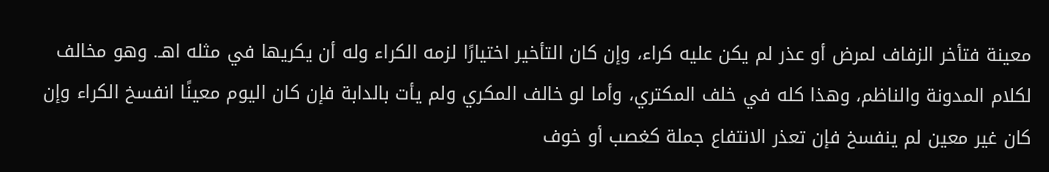معينة فتأخر الزفاف لمرض أو عذر لم يكن عليه كراء، وإن كان التأخير اختيارًا لزمه الكراء وله أن يكريها في مثله اهـ. وهو مخالف لكلام المدونة والناظم، وهذا كله في خلف المكتري، وأما لو خالف المكري ولم يأت بالدابة فإن كان اليوم معينًا انفسخ الكراء وإن كان غير معين لم ينفسخ فإن تعذر الانتفاع جملة كغصب أو خوف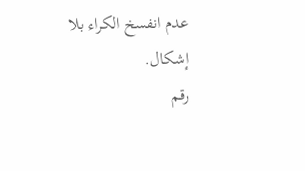عدم انفسخ الكراء بلا إشكال.
رقم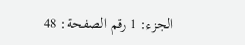الجزء: 1 رقم الصفحة: 48